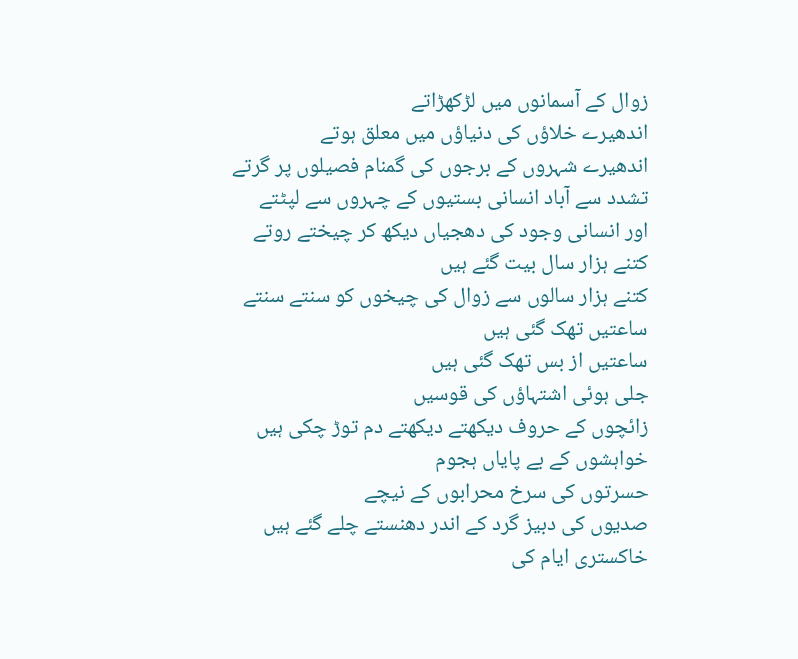زوال کے آسمانوں میں لڑکھڑاتے
اندھیرے خلاؤں کی دنیاؤں میں معلق ہوتے
اندھیرے شہروں کے برجوں کی گمنام فصیلوں پر گرتے
تشدد سے آباد انسانی بستیوں کے چہروں سے لپٹتے
اور انسانی وجود کی دھجیاں دیکھ کر چیختے روتے
کتنے ہزار سال بیت گئے ہیں
کتنے ہزار سالوں سے زوال کی چیخوں کو سنتے سنتے
ساعتیں تھک گئی ہیں
ساعتیں از بس تھک گئی ہیں
جلی ہوئی اشتہاؤں کی قوسیں
زائچوں کے حروف دیکھتے دیکھتے دم توڑ چکی ہیں
خواہشوں کے بے پایاں ہجوم
حسرتوں کی سرخ محرابوں کے نیچے
صدیوں کی دبیز گرد کے اندر دھنستے چلے گئے ہیں
خاکستری ایام کی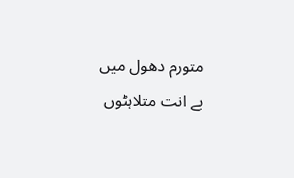متورم دھول میں
بے انت متلاہٹوں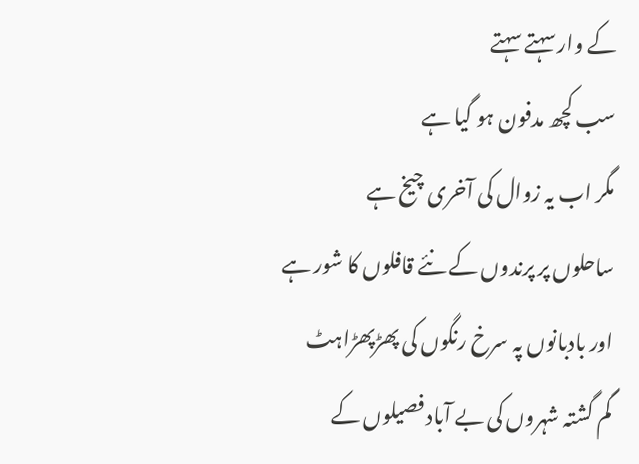کے وار سہتے سہتے
سب کچھ مدفون ہو گیا ہے
مگر اب یہ زوال کی آخری چیخ ہے
ساحلوں پر پرندوں کے نئے قافلوں کا شور ہے
اور بادبانوں پہ سرخ رنگوں کی پھڑپھڑاہٹ
گم گشتہ شہروں کی بے آباد فصیلوں کے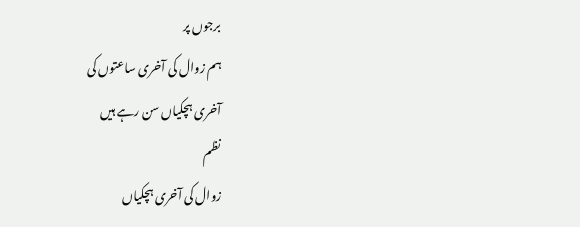برجوں پر
ہم زوال کی آخری ساعتوں کی
آخری ہچکیاں سن رہے ہیں
نظم
زوال کی آخری ہچکیاں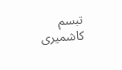تبسم کاشمیری